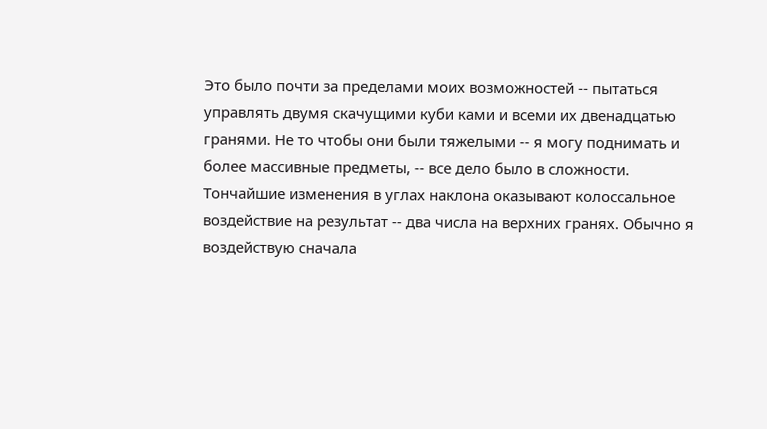Это было почти за пределами моих возможностей -- пытаться управлять двумя скачущими куби ками и всеми их двенадцатью гранями. Не то чтобы они были тяжелыми -- я могу поднимать и более массивные предметы, -- все дело было в сложности. Тончайшие изменения в углах наклона оказывают колоссальное воздействие на результат -- два числа на верхних гранях. Обычно я воздействую сначала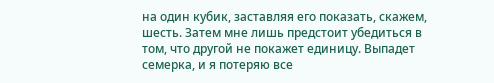на один кубик, заставляя его показать, скажем, шесть. Затем мне лишь предстоит убедиться в том, что другой не покажет единицу. Выпадет семерка, и я потеряю все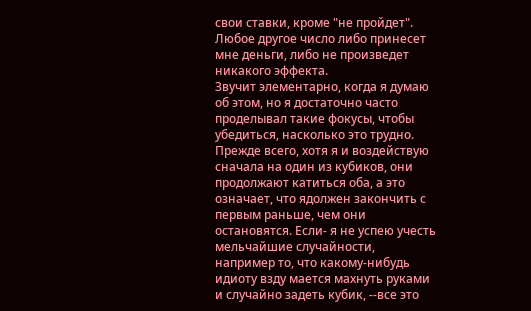свои ставки, кроме "не пройдет". Любое другое число либо принесет мне деньги, либо не произведет никакого эффекта.
Звучит элементарно, когда я думаю об этом, но я достаточно часто проделывал такие фокусы, чтобы убедиться, насколько это трудно. Прежде всего, хотя я и воздействую сначала на один из кубиков, они продолжают катиться оба, а это означает, что ядолжен закончить с первым раньше, чем они остановятся. Если- я не успею учесть мельчайшие случайности, например то, что какому-нибудь идиоту взду мается махнуть руками и случайно задеть кубик, --все это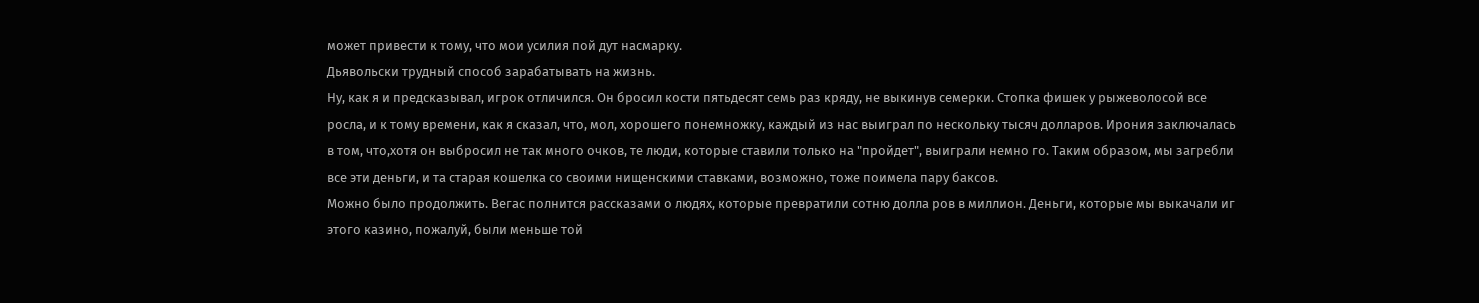может привести к тому, что мои усилия пой дут насмарку.
Дьявольски трудный способ зарабатывать на жизнь.
Ну, как я и предсказывал, игрок отличился. Он бросил кости пятьдесят семь раз кряду, не выкинув семерки. Стопка фишек у рыжеволосой все росла, и к тому времени, как я сказал, что, мол, хорошего понемножку, каждый из нас выиграл по нескольку тысяч долларов. Ирония заключалась в том, что,хотя он выбросил не так много очков, те люди, которые ставили только на "пройдет", выиграли немно го. Таким образом, мы загребли все эти деньги, и та старая кошелка со своими нищенскими ставками, возможно, тоже поимела пару баксов.
Можно было продолжить. Вегас полнится рассказами о людях, которые превратили сотню долла ров в миллион. Деньги, которые мы выкачали иг этого казино, пожалуй, были меньше той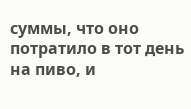суммы, что оно потратило в тот день на пиво, и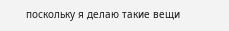поскольку я делаю такие вещи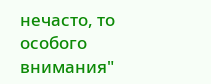нечасто, то особого внимания"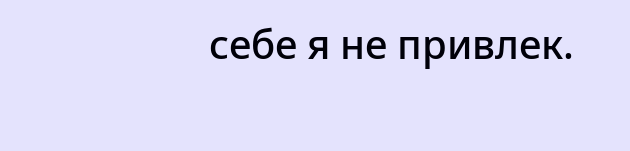себе я не привлек.